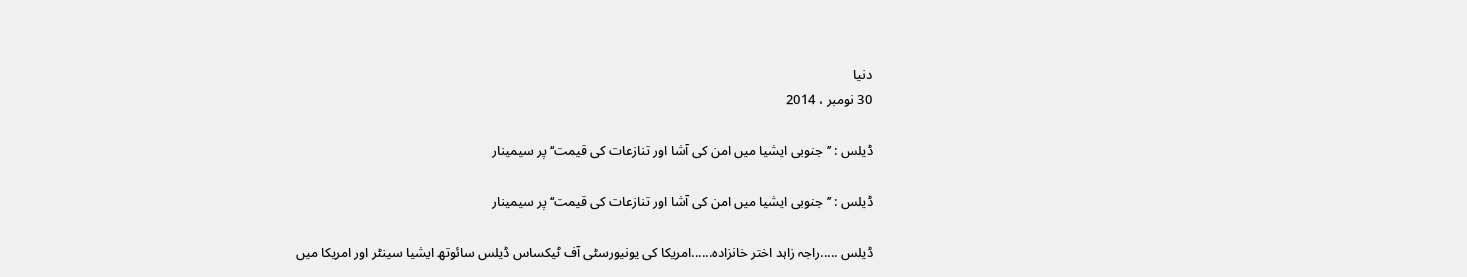دنیا
30 نومبر ، 2014

ڈیلس : ’’جنوبی ایشیا میں امن کی آشا اور تنازعات کی قیمت‘‘پر سیمینار

ڈیلس : ’’جنوبی ایشیا میں امن کی آشا اور تنازعات کی قیمت‘‘پر سیمینار

ڈیلس .....راجہ زاہد اختر خانزادہ......امریکا کی یونیورسٹی آف ٹیکساس ڈیلس سائوتھ ایشیا سینٹر اور امریکا میں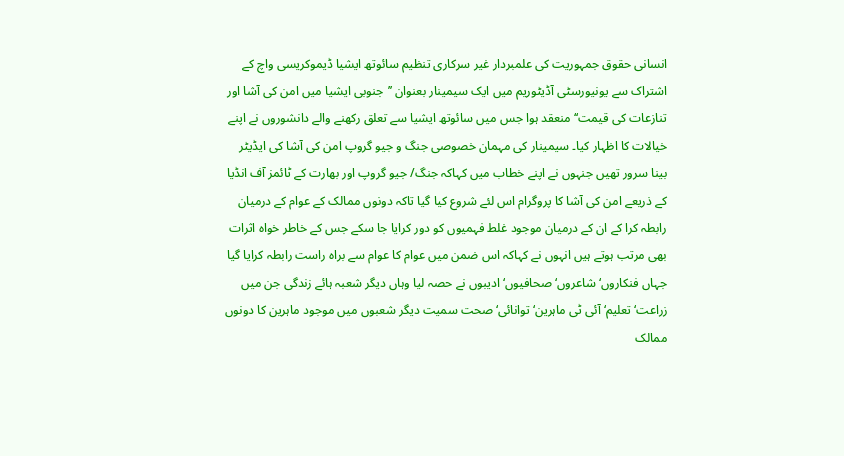انسانی حقوق جمہوریت کی علمبردار غیر سرکاری تنظیم سائوتھ ایشیا ڈیموکریسی واچ کے اشتراک سے یونیورسٹی آڈیٹوریم میں ایک سیمینار بعنوان ’’جنوبی ایشیا میں امن کی آشا اور تنازعات کی قیمت‘‘ منعقد ہوا جس میں سائوتھ ایشیا سے تعلق رکھنے والے دانشوروں نے اپنے خیالات کا اظہار کیا۔ سیمینار کی مہمان خصوصی جنگ و جیو گروپ امن کی آشا کی ایڈیٹر بینا سرور تھیں جنہوں نے اپنے خطاب میں کہاکہ جنگ/ جیو گروپ اور بھارت کے ٹائمز آف انڈیا کے ذریعے امن کی آشا کا پروگرام اس لئے شروع کیا گیا تاکہ دونوں ممالک کے عوام کے درمیان رابطہ کرا کے ان کے درمیان موجود غلط فہمیوں کو دور کرایا جا سکے جس کے خاطر خواہ اثرات بھی مرتب ہوتے ہیں انہوں نے کہاکہ اس ضمن میں عوام کا عوام سے براہ راست رابطہ کرایا گیا جہاں فنکاروں‘ شاعروں‘ صحافیوں‘ ادیبوں نے حصہ لیا وہاں دیگر شعبہ ہائے زندگی جن میں زراعت‘ تعلیم‘ آئی ٹی ماہرین‘ توانائی‘ صحت سمیت دیگر شعبوں میں موجود ماہرین کا دونوں ممالک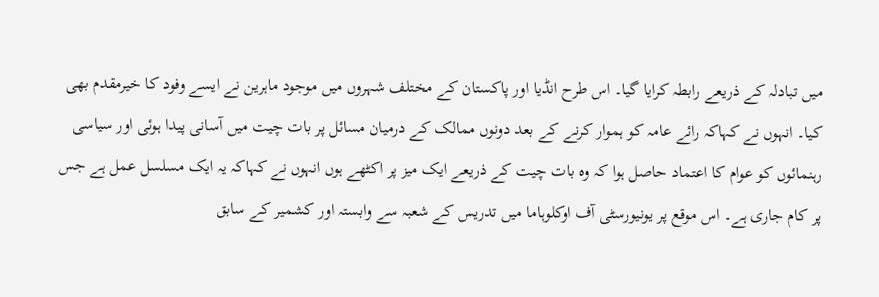میں تبادلہ کے ذریعے رابطہ کرایا گیا۔ اس طرح انڈیا اور پاکستان کے مختلف شہروں میں موجود ماہرین نے ایسے وفود کا خیرمقدم بھی کیا۔ انہوں نے کہاکہ رائے عامہ کو ہموار کرنے کے بعد دونوں ممالک کے درمیان مسائل پر بات چیت میں آسانی پیدا ہوئی اور سیاسی رہنمائوں کو عوام کا اعتماد حاصل ہوا کہ وہ بات چیت کے ذریعے ایک میز پر اکٹھے ہوں انہوں نے کہاکہ یہ ایک مسلسل عمل ہے جس پر کام جاری ہے۔ اس موقع پر یونیورسٹی آف اوکلوہاما میں تدریس کے شعبہ سے وابستہ اور کشمیر کے سابق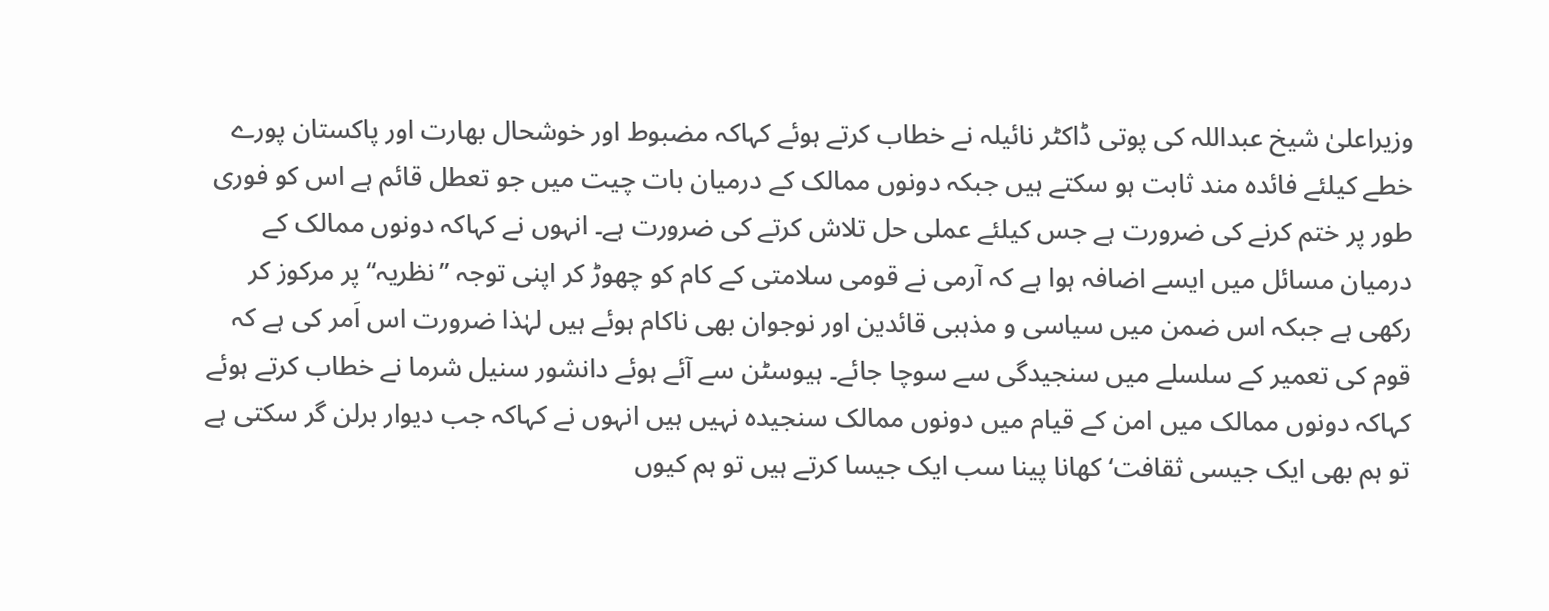وزیراعلیٰ شیخ عبداللہ کی پوتی ڈاکٹر نائیلہ نے خطاب کرتے ہوئے کہاکہ مضبوط اور خوشحال بھارت اور پاکستان پورے خطے کیلئے فائدہ مند ثابت ہو سکتے ہیں جبکہ دونوں ممالک کے درمیان بات چیت میں جو تعطل قائم ہے اس کو فوری طور پر ختم کرنے کی ضرورت ہے جس کیلئے عملی حل تلاش کرتے کی ضرورت ہے۔ انہوں نے کہاکہ دونوں ممالک کے درمیان مسائل میں ایسے اضافہ ہوا ہے کہ آرمی نے قومی سلامتی کے کام کو چھوڑ کر اپنی توجہ ’’نظریہ‘‘ پر مرکوز کر رکھی ہے جبکہ اس ضمن میں سیاسی و مذہبی قائدین اور نوجوان بھی ناکام ہوئے ہیں لہٰذا ضرورت اس اَمر کی ہے کہ قوم کی تعمیر کے سلسلے میں سنجیدگی سے سوچا جائے۔ ہیوسٹن سے آئے ہوئے دانشور سنیل شرما نے خطاب کرتے ہوئے کہاکہ دونوں ممالک میں امن کے قیام میں دونوں ممالک سنجیدہ نہیں ہیں انہوں نے کہاکہ جب دیوار برلن گر سکتی ہے تو ہم بھی ایک جیسی ثقافت‘ کھانا پینا سب ایک جیسا کرتے ہیں تو ہم کیوں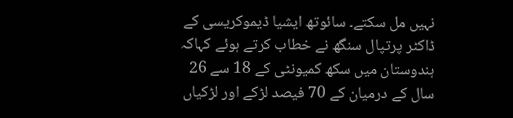نہیں مل سکتے۔ سائوتھ ایشیا ڈیموکریسی کے ڈاکٹر پرتپال سنگھ نے خطاب کرتے ہوئے کہاکہ ہندوستان میں سکھ کمیونٹی کے 18 سے 26 سال کے درمیان کے 70 فیصد لڑکے اور لڑکیاں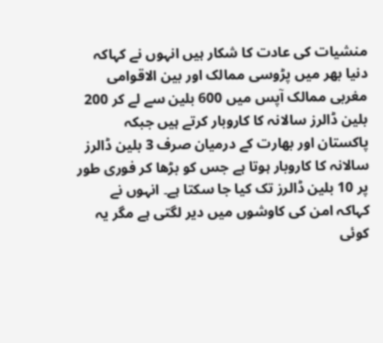منشیات کی عادت کا شکار ہیں انہوں نے کہاکہ دنیا بھر میں پڑوسی ممالک اور بین الاقوامی مغربی ممالک آپس میں 600 بلین سے لے کر 200 بلین ڈالرز سالانہ کا کاروبار کرتے ہیں جبکہ پاکستان اور بھارت کے درمیان صرف 3 بلین ڈالرز سالانہ کا کاروبار ہوتا ہے جس کو بڑھا کر فوری طور پر 10 بلین ڈالرز تک کیا جا سکتا ہے۔ انہوں نے کہاکہ امن کی کاوشوں میں دیر لگتی ہے مگر یہ کوئی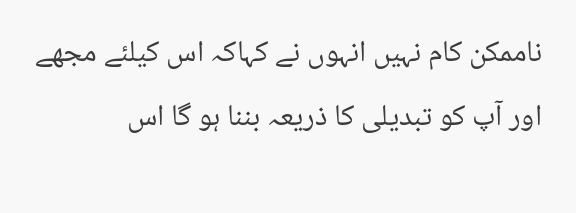ناممکن کام نہیں انہوں نے کہاکہ اس کیلئے مجھے اور آپ کو تبدیلی کا ذریعہ بننا ہو گا اس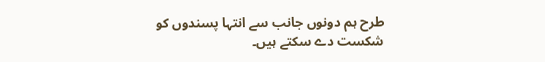طرح ہم دونوں جانب سے انتہا پسندوں کو شکست دے سکتے ہیں۔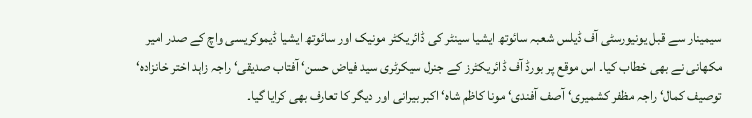سیمینار سے قبل یونیورسٹی آف ڈیلس شعبہ سائوتھ ایشیا سینٹر کی ڈائریکٹر مونیک اور سائوتھ ایشیا ڈیموکریسی واچ کے صدر امیر مکھانی نے بھی خطاب کیا۔ اس موقع پر بورڈ آف ڈائریکٹرز کے جنرل سیکرٹری سید فیاض حسن‘ آفتاب صدیقی‘ راجہ زاہد اختر خانزادہ‘ توصیف کمال‘ راجہ مظفر کشمیری‘ آصف آفندی‘ مونا کاظم شاہ‘ اکبر بیرانی اور دیگر کا تعارف بھی کرایا گیا۔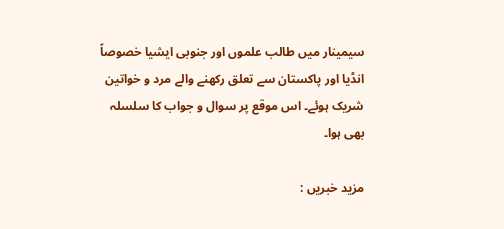سیمینار میں طالب علموں اور جنوبی ایشیا خصوصاً انڈیا اور پاکستان سے تعلق رکھنے والے مرد و خواتین شریک ہوئے۔ اس موقع پر سوال و جواب کا سلسلہ بھی ہوا۔

مزید خبریں :